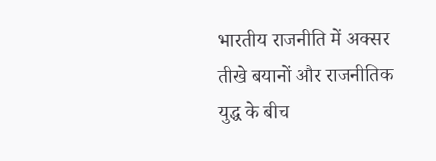भारतीय राजनीति में अक्सर तीखे बयानों और राजनीतिक युद्ध के बीच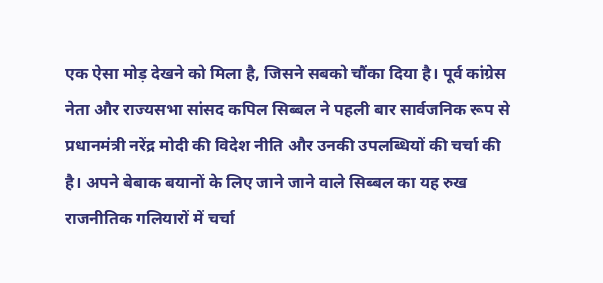एक ऐसा मोड़ देखने को मिला है, जिसने सबको चौंका दिया है। पूर्व कांग्रेस नेता और राज्यसभा सांसद कपिल सिब्बल ने पहली बार सार्वजनिक रूप से प्रधानमंत्री नरेंद्र मोदी की विदेश नीति और उनकी उपलब्धियों की चर्चा की है। अपने बेबाक बयानों के लिए जाने जाने वाले सिब्बल का यह रुख राजनीतिक गलियारों में चर्चा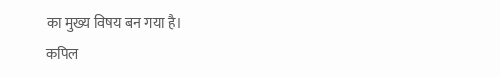का मुख्य विषय बन गया है।
कपिल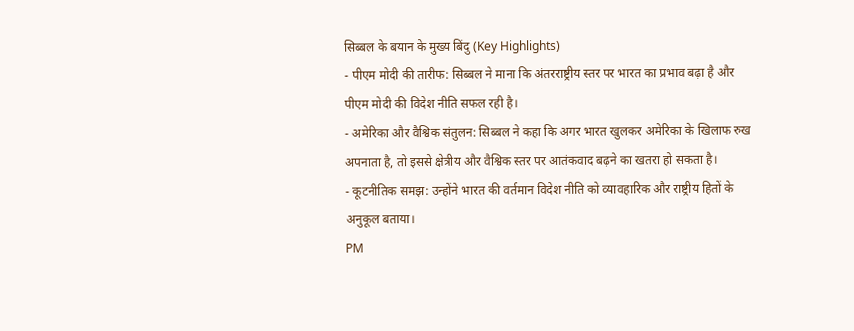सिब्बल के बयान के मुख्य बिंदु (Key Highlights)
- पीएम मोदी की तारीफ: सिब्बल ने माना कि अंतरराष्ट्रीय स्तर पर भारत का प्रभाव बढ़ा है और पीएम मोदी की विदेश नीति सफल रही है।
- अमेरिका और वैश्विक संतुलन: सिब्बल ने कहा कि अगर भारत खुलकर अमेरिका के खिलाफ रुख अपनाता है, तो इससे क्षेत्रीय और वैश्विक स्तर पर आतंकवाद बढ़ने का खतरा हो सकता है।
- कूटनीतिक समझ: उन्होंने भारत की वर्तमान विदेश नीति को व्यावहारिक और राष्ट्रीय हितों के अनुकूल बताया।
PM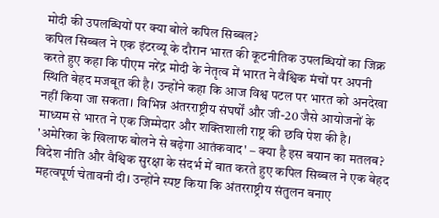मोदी की उपलब्धियों पर क्या बोले कपिल सिब्बल?
कपिल सिब्बल ने एक इंटरव्यू के दौरान भारत की कूटनीतिक उपलब्धियों का जिक्र करते हुए कहा कि पीएम नरेंद्र मोदी के नेतृत्व में भारत ने वैश्विक मंचों पर अपनी स्थिति बेहद मजबूत की है। उन्होंने कहा कि आज विश्व पटल पर भारत को अनदेखा नहीं किया जा सकता। विभिन्न अंतरराष्ट्रीय संघर्षों और जी-20 जैसे आयोजनों के माध्यम से भारत ने एक जिम्मेदार और शक्तिशाली राष्ट्र की छवि पेश की है।
'अमेरिका के खिलाफ बोलने से बढ़ेगा आतंकवाद' – क्या है इस बयान का मतलब?
विदेश नीति और वैश्विक सुरक्षा के संदर्भ में बात करते हुए कपिल सिब्बल ने एक बेहद महत्वपूर्ण चेतावनी दी। उन्होंने स्पष्ट किया कि अंतरराष्ट्रीय संतुलन बनाए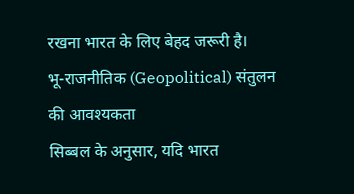रखना भारत के लिए बेहद जरूरी है।
भू-राजनीतिक (Geopolitical) संतुलन की आवश्यकता
सिब्बल के अनुसार, यदि भारत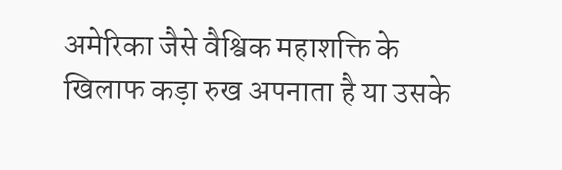अमेरिका जैसे वैश्विक महाशक्ति के खिलाफ कड़ा रुख अपनाता है या उसके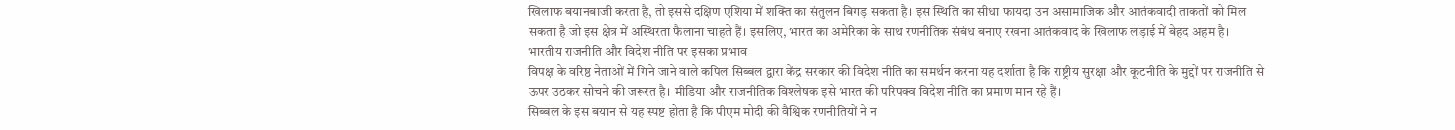खिलाफ बयानबाजी करता है, तो इससे दक्षिण एशिया में शक्ति का संतुलन बिगड़ सकता है। इस स्थिति का सीधा फायदा उन असामाजिक और आतंकवादी ताकतों को मिल सकता है जो इस क्षेत्र में अस्थिरता फैलाना चाहते हैं। इसलिए, भारत का अमेरिका के साथ रणनीतिक संबंध बनाए रखना आतंकवाद के खिलाफ लड़ाई में बेहद अहम है।
भारतीय राजनीति और विदेश नीति पर इसका प्रभाव
विपक्ष के वरिष्ठ नेताओं में गिने जाने वाले कपिल सिब्बल द्वारा केंद्र सरकार की विदेश नीति का समर्थन करना यह दर्शाता है कि राष्ट्रीय सुरक्षा और कूटनीति के मुद्दों पर राजनीति से ऊपर उठकर सोचने की जरूरत है। मीडिया और राजनीतिक विश्लेषक इसे भारत की परिपक्व विदेश नीति का प्रमाण मान रहे हैं।
सिब्बल के इस बयान से यह स्पष्ट होता है कि पीएम मोदी की वैश्विक रणनीतियों ने न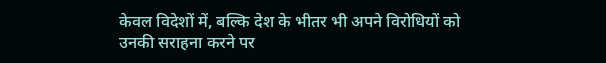केवल विदेशों में, बल्कि देश के भीतर भी अपने विरोधियों को उनकी सराहना करने पर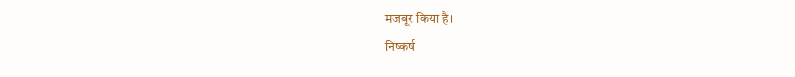मजबूर किया है।
निष्कर्ष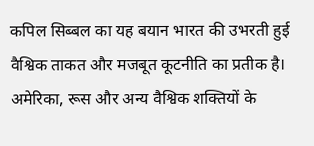कपिल सिब्बल का यह बयान भारत की उभरती हुई वैश्विक ताकत और मजबूत कूटनीति का प्रतीक है। अमेरिका, रूस और अन्य वैश्विक शक्तियों के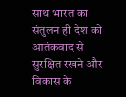साथ भारत का संतुलन ही देश को आतंकवाद से सुरक्षित रखने और विकास के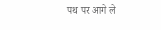पथ पर आगे ले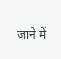जाने में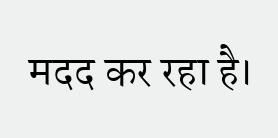मदद कर रहा है।